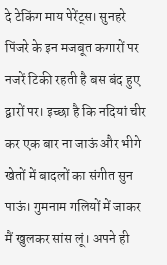दे टेकिंग माय पेरेंट्स। सुनहरे पिंजरे के इन मजबूत कगारों पर नजरें टिकी रहती है बस बंद हुए द्वारों पर। इच्छा है कि नदियां चीर कर एक बार ना जाऊं और भीगे खेतों में बादलों का संगीत सुन पाऊं। गुमनाम गलियों में जाकर मैं खुलकर सांस लूं। अपने ही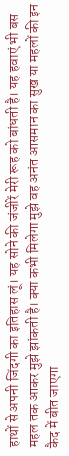हाथों से अपनी जिंदगी का इतिहास लूं। यह सोने की जंजीरें मेरी रूह को बांधती है। यह हवाएं भी बस महल तक आकर मुझे झांकती है। क्या कभी मिलेगा मुझे वह अनंत आसमान का सुख या महलों की इन कैद में बीत जाएगा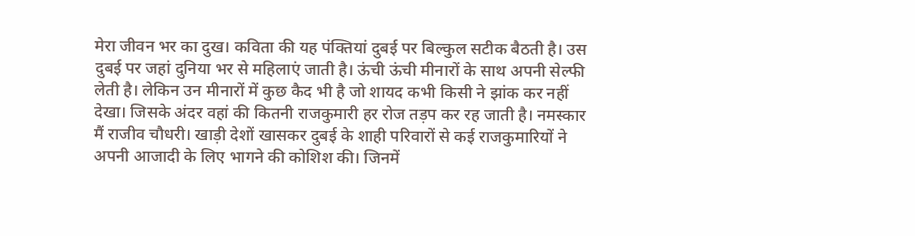मेरा जीवन भर का दुख। कविता की यह पंक्तियां दुबई पर बिल्कुल सटीक बैठती है। उस दुबई पर जहां दुनिया भर से महिलाएं जाती है। ऊंची ऊंची मीनारों के साथ अपनी सेल्फी लेती है। लेकिन उन मीनारों में कुछ कैद भी है जो शायद कभी किसी ने झांक कर नहीं देखा। जिसके अंदर वहां की कितनी राजकुमारी हर रोज तड़प कर रह जाती है। नमस्कार मैं राजीव चौधरी। खाड़ी देशों खासकर दुबई के शाही परिवारों से कई राजकुमारियों ने अपनी आजादी के लिए भागने की कोशिश की। जिनमें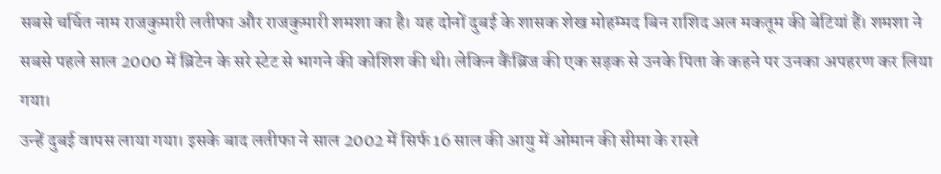सबसे चर्चित नाम राजकुमारी लतीफा और राजकुमारी शमशा का है। यह दोनों दुबई के शासक शेख मोहम्मद बिन राशिद अल मकतूम की बेटियां हैं। शमशा ने सबसे पहले साल 2000 में ब्रिटेन के सरे स्टेट से भागने की कोशिश की थी। लेकिन कैंब्रिज की एक सड़क से उनके पिता के कहने पर उनका अपहरण कर लिया गया।
उन्हें दुबई वापस लाया गया। इसके बाद लतीफा ने साल 2002 में सिर्फ 16 साल की आयु में ओमान की सीमा के रास्ते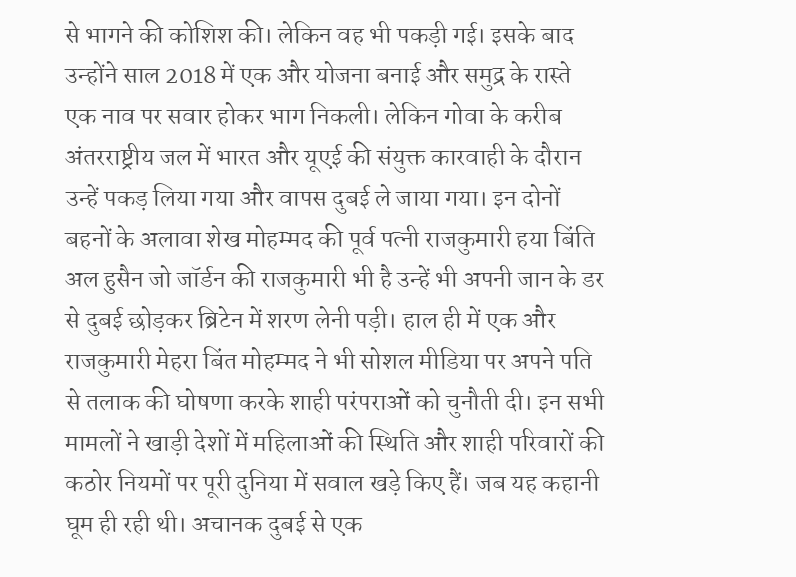से भागने की कोशिश की। लेकिन वह भी पकड़ी गई। इसके बाद उन्होंने साल 2018 में एक और योजना बनाई और समुद्र के रास्ते एक नाव पर सवार होकर भाग निकली। लेकिन गोवा के करीब अंतरराष्ट्रीय जल में भारत और यूएई की संयुक्त कारवाही के दौरान उन्हें पकड़ लिया गया और वापस दुबई ले जाया गया। इन दोनों बहनों के अलावा शेख मोहम्मद की पूर्व पत्नी राजकुमारी हया बिंति अल हुसैन जो जॉर्डन की राजकुमारी भी है उन्हें भी अपनी जान के डर से दुबई छोड़कर ब्रिटेन में शरण लेनी पड़ी। हाल ही में एक और राजकुमारी मेहरा बिंत मोहम्मद ने भी सोशल मीडिया पर अपने पति से तलाक की घोषणा करके शाही परंपराओं को चुनौती दी। इन सभी मामलों ने खाड़ी देशों में महिलाओं की स्थिति और शाही परिवारों की कठोर नियमों पर पूरी दुनिया में सवाल खड़े किए हैं। जब यह कहानी घूम ही रही थी। अचानक दुबई से एक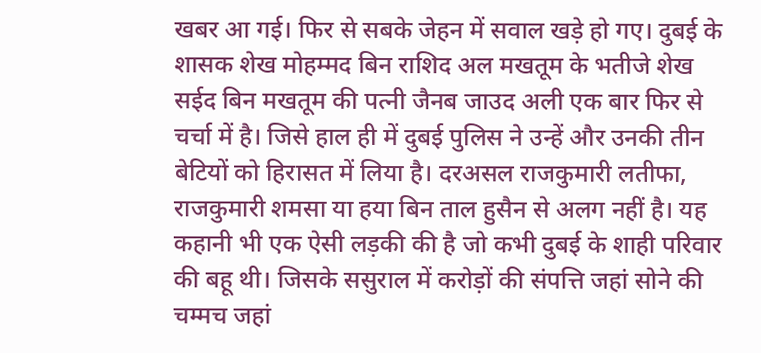खबर आ गई। फिर से सबके जेहन में सवाल खड़े हो गए। दुबई के शासक शेख मोहम्मद बिन राशिद अल मखतूम के भतीजे शेख सईद बिन मखतूम की पत्नी जैनब जाउद अली एक बार फिर से चर्चा में है। जिसे हाल ही में दुबई पुलिस ने उन्हें और उनकी तीन बेटियों को हिरासत में लिया है। दरअसल राजकुमारी लतीफा, राजकुमारी शमसा या हया बिन ताल हुसैन से अलग नहीं है। यह कहानी भी एक ऐसी लड़की की है जो कभी दुबई के शाही परिवार की बहू थी। जिसके ससुराल में करोड़ों की संपत्ति जहां सोने की चम्मच जहां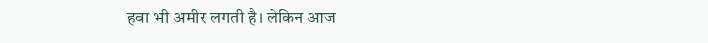हवा भी अमीर लगती है। लेकिन आज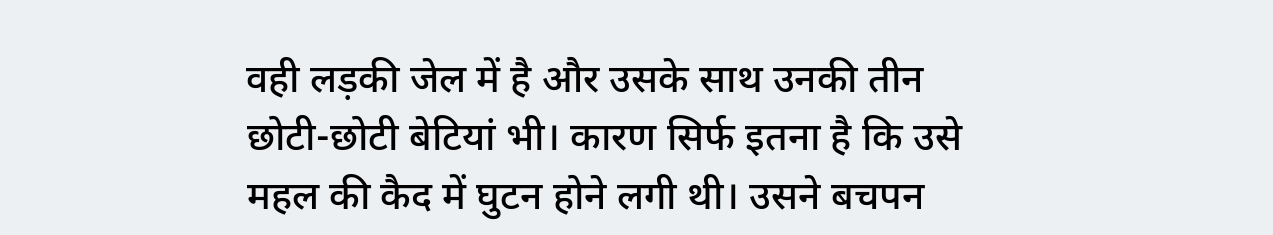वही लड़की जेल में है और उसके साथ उनकी तीन छोटी-छोटी बेटियां भी। कारण सिर्फ इतना है कि उसे महल की कैद में घुटन होने लगी थी। उसने बचपन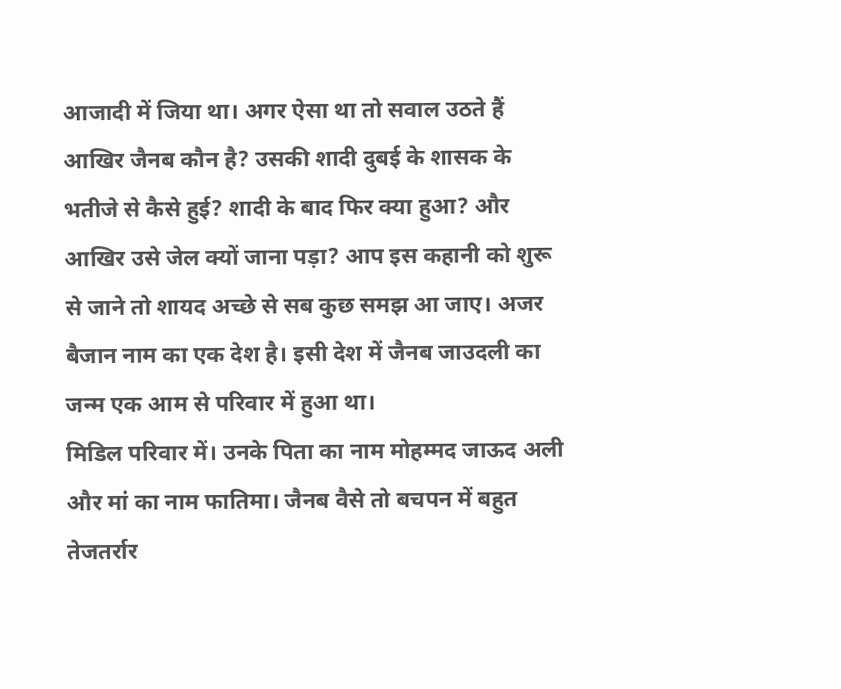आजादी में जिया था। अगर ऐसा था तो सवाल उठते हैं आखिर जैनब कौन है? उसकी शादी दुबई के शासक के भतीजे से कैसे हुई? शादी के बाद फिर क्या हुआ? और आखिर उसे जेल क्यों जाना पड़ा? आप इस कहानी को शुरू से जाने तो शायद अच्छे से सब कुछ समझ आ जाए। अजर बैजान नाम का एक देश है। इसी देश में जैनब जाउदली का जन्म एक आम से परिवार में हुआ था।
मिडिल परिवार में। उनके पिता का नाम मोहम्मद जाऊद अली और मां का नाम फातिमा। जैनब वैसे तो बचपन में बहुत तेजतर्रार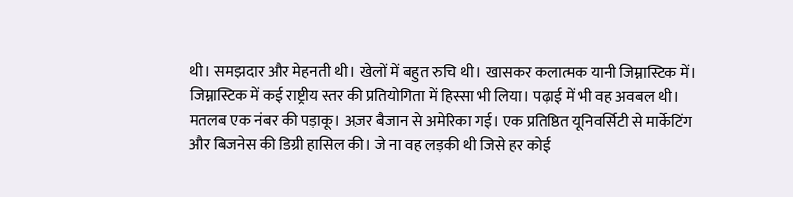थी। समझदार और मेहनती थी। खेलों में बहुत रुचि थी। खासकर कलात्मक यानी जिम्नास्टिक में। जिम्नास्टिक में कई राष्ट्रीय स्तर की प्रतियोगिता में हिस्सा भी लिया। पढ़ाई में भी वह अवबल थी। मतलब एक नंबर की पड़ाकू। अज़र बैजान से अमेरिका गई। एक प्रतिष्ठित यूनिवर्सिटी से मार्केटिंग और बिजनेस की डिग्री हासिल की। जे ना वह लड़की थी जिसे हर कोई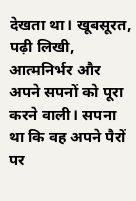देखता था। खूबसूरत, पढ़ी लिखी, आत्मनिर्भर और अपने सपनों को पूरा करने वाली। सपना था कि वह अपने पैरों पर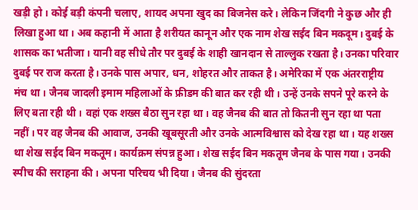खड़ी हो। कोई बड़ी कंपनी चलाए, शायद अपना खुद का बिजनेस करे। लेकिन जिंदगी ने कुछ और ही लिखा हुआ था। अब कहानी में आता है शरीयत कानून और एक नाम शेख सईद बिन मकदूम। दुबई के शासक का भतीजा। यानी वह सीधे तौर पर दुबई के शाही खानदान से ताल्लुक रखता है। उनका परिवार दुबई पर राज करता है। उनके पास अपार, धन, शोहरत और ताकत है। अमेरिका में एक अंतरराष्ट्रीय मंच था। जैनब जादली इमाम महिलाओं के फ्रीडम की बात कर रही थी। उन्हें उनके सपने पूरे करने के लिए बता रही थी। वहां एक शख्स बैठा सुन रहा था। वह जैनब की बात तो कितनी सुन रहा था पता नहीं। पर वह जैनब की आवाज, उनकी खूबसूरती और उनके आत्मविश्वास को देख रहा था। यह शख्स था शेख सईद बिन मकतूम। कार्यक्रम संपन्न हुआ। शेख सईद बिन मकतूम जैनब के पास गया। उनकी स्पीच की सराहना की। अपना परिचय भी दिया। जैनब की सुंदरता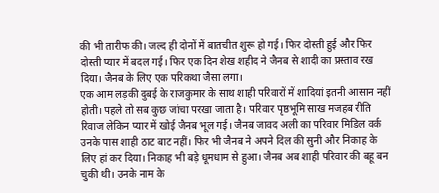की भी तारीफ की। जल्द ही दोनों में बातचीत शुरू हो गई। फिर दोस्ती हुई और फिर दोस्ती प्यार में बदल गई। फिर एक दिन शेख शहीद ने जैनब से शादी का प्रस्ताव रख दिया। जैनब के लिए एक परिकथा जैसा लगा।
एक आम लड़की दुबई के राजकुमार के साथ शाही परिवारों में शादियां इतनी आसान नहीं होती। पहले तो सब कुछ जांचा परखा जाता है। परिवार पृष्ठभूमि साख मजहब रीति रिवाज लेकिन प्यार में खोई जैनब भूल गई। जैनब जावद अली का परिवार मिडिल वर्क उनके पास शाही ठाट बाट नहीं। फिर भी जैनब ने अपने दिल की सुनी और निकाह के लिए हां कर दिया। निकाह भी बड़े धूमधाम से हुआ। जैनब अब शाही परिवार की बहू बन चुकी थी। उनके नाम के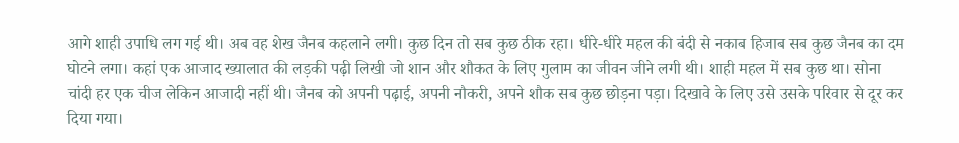आगे शाही उपाधि लग गई थी। अब वह शेख जैनब कहलाने लगी। कुछ दिन तो सब कुछ ठीक रहा। धीरे-धीरे महल की बंदी से नकाब हिजाब सब कुछ जैनब का दम घोटने लगा। कहां एक आजाद ख्यालात की लड़की पढ़ी लिखी जो शान और शौकत के लिए गुलाम का जीवन जीने लगी थी। शाही महल में सब कुछ था। सोना चांदी हर एक चीज लेकिन आजादी नहीं थी। जैनब को अपनी पढ़ाई, अपनी नौकरी, अपने शौक सब कुछ छोड़ना पड़ा। दिखावे के लिए उसे उसके परिवार से दूर कर दिया गया।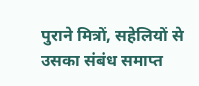पुराने मित्रों, सहेलियों से उसका संबंध समाप्त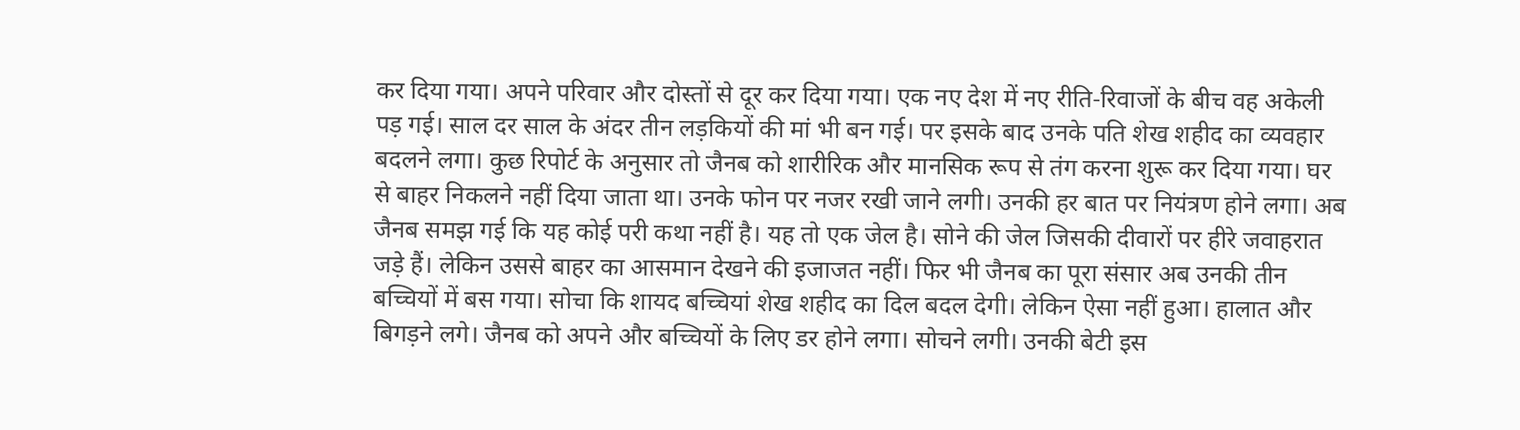कर दिया गया। अपने परिवार और दोस्तों से दूर कर दिया गया। एक नए देश में नए रीति-रिवाजों के बीच वह अकेली पड़ गई। साल दर साल के अंदर तीन लड़कियों की मां भी बन गई। पर इसके बाद उनके पति शेख शहीद का व्यवहार बदलने लगा। कुछ रिपोर्ट के अनुसार तो जैनब को शारीरिक और मानसिक रूप से तंग करना शुरू कर दिया गया। घर से बाहर निकलने नहीं दिया जाता था। उनके फोन पर नजर रखी जाने लगी। उनकी हर बात पर नियंत्रण होने लगा। अब जैनब समझ गई कि यह कोई परी कथा नहीं है। यह तो एक जेल है। सोने की जेल जिसकी दीवारों पर हीरे जवाहरात जड़े हैं। लेकिन उससे बाहर का आसमान देखने की इजाजत नहीं। फिर भी जैनब का पूरा संसार अब उनकी तीन बच्चियों में बस गया। सोचा कि शायद बच्चियां शेख शहीद का दिल बदल देगी। लेकिन ऐसा नहीं हुआ। हालात और बिगड़ने लगे। जैनब को अपने और बच्चियों के लिए डर होने लगा। सोचने लगी। उनकी बेटी इस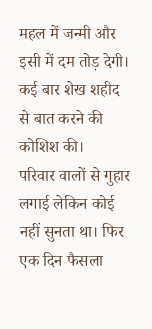महल में जन्मी और इसी में दम तोड़ देगी। कई बार शेख शहीद से बात करने की कोशिश की।
परिवार वालों से गुहार लगाई लेकिन कोई नहीं सुनता था। फिर एक दिन फैसला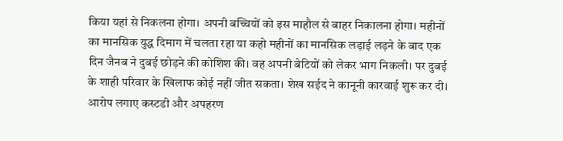किया यहां से निकलना होगा। अपनी बच्चियों को इस माहौल से बाहर निकालना होगा। महीनों का मानसिक युद्ध दिमाग में चलता रहा या कहो महीनों का मानसिक लड़ाई लड़ने के बाद एक दिन जैनब ने दुबई छोड़ने की कोशिश की। वह अपनी बेटियों को लेकर भाग निकली। पर दुबई के शाही परिवार के खिलाफ कोई नहीं जीत सकता। शेख सईद ने कानूनी कारवाई शुरू कर दी। आरोप लगाए कस्टडी और अपहरण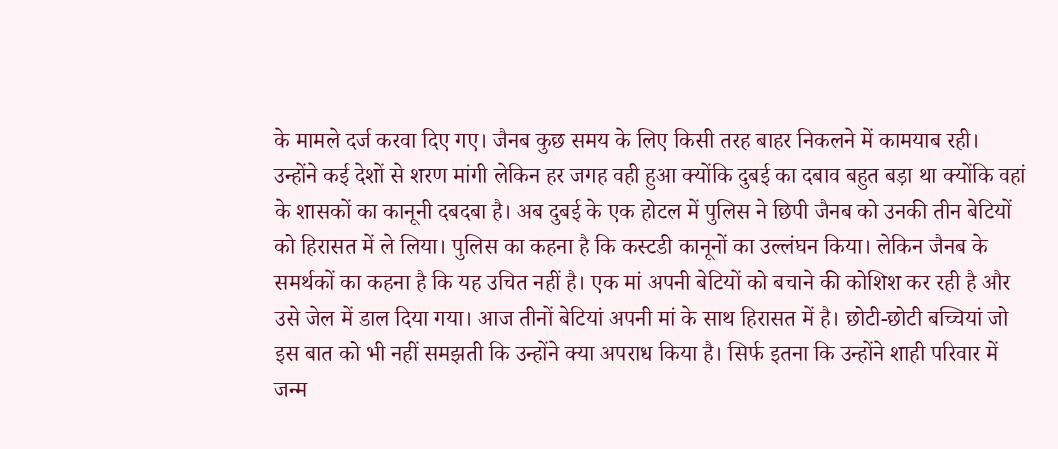के मामले दर्ज करवा दिए गए। जैनब कुछ समय के लिए किसी तरह बाहर निकलने में कामयाब रही। उन्होंने कई देशों से शरण मांगी लेकिन हर जगह वही हुआ क्योंकि दुबई का दबाव बहुत बड़ा था क्योंकि वहां के शासकों का कानूनी दबदबा है। अब दुबई के एक होटल में पुलिस ने छिपी जैनब को उनकी तीन बेटियों को हिरासत में ले लिया। पुलिस का कहना है कि कस्टडी कानूनों का उल्लंघन किया। लेकिन जैनब के समर्थकों का कहना है कि यह उचित नहीं है। एक मां अपनी बेटियों को बचाने की कोशिश कर रही है और उसे जेल में डाल दिया गया। आज तीनों बेटियां अपनी मां के साथ हिरासत में है। छोटी-छोटी बच्चियां जो इस बात को भी नहीं समझती कि उन्होंने क्या अपराध किया है। सिर्फ इतना कि उन्होंने शाही परिवार में जन्म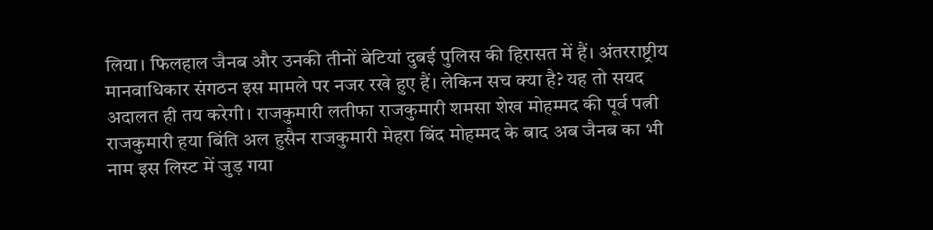लिया। फिलहाल जैनब और उनकी तीनों बेटियां दुबई पुलिस की हिरासत में हैं। अंतरराष्ट्रीय मानवाधिकार संगठन इस मामले पर नजर रखे हुए हैं। लेकिन सच क्या है? यह तो सयद अदालत ही तय करेगी। राजकुमारी लतीफा राजकुमारी शमसा शेख मोहम्मद की पूर्व पत्नी राजकुमारी हया बिंति अल हुसैन राजकुमारी मेहरा बिंद मोहम्मद के बाद अब जैनब का भी नाम इस लिस्ट में जुड़ गया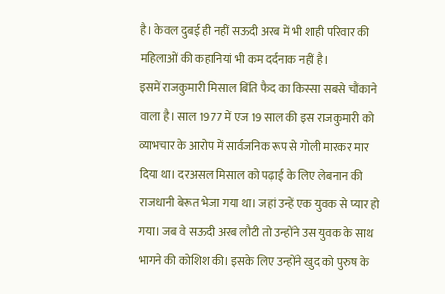है। केवल दुबई ही नहीं सऊदी अरब में भी शाही परिवार की महिलाओं की कहानियां भी कम दर्दनाक नहीं है।
इसमें राजकुमारी मिसाल बिंति फैद का किस्सा सबसे चौंकाने वाला है। साल 1977 में एज 19 साल की इस राजकुमारी को व्याभचार के आरोप में सार्वजनिक रूप से गोली मारकर मार दिया था। दरअसल मिसाल को पढ़ाई के लिए लेबनान की राजधानी बेरूत भेजा गया था। जहां उन्हें एक युवक से प्यार हो गया। जब वे सऊदी अरब लौटी तो उन्होंने उस युवक के साथ भागने की कोशिश की। इसके लिए उन्होंने खुद को पुरुष के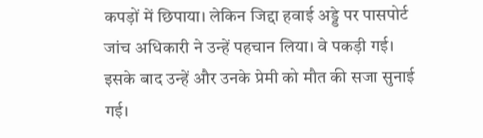कपड़ों में छिपाया। लेकिन जिद्दा हवाई अड्डे पर पासपोर्ट जांच अधिकारी ने उन्हें पहचान लिया। वे पकड़ी गई। इसके बाद उन्हें और उनके प्रेमी को मौत की सजा सुनाई गई।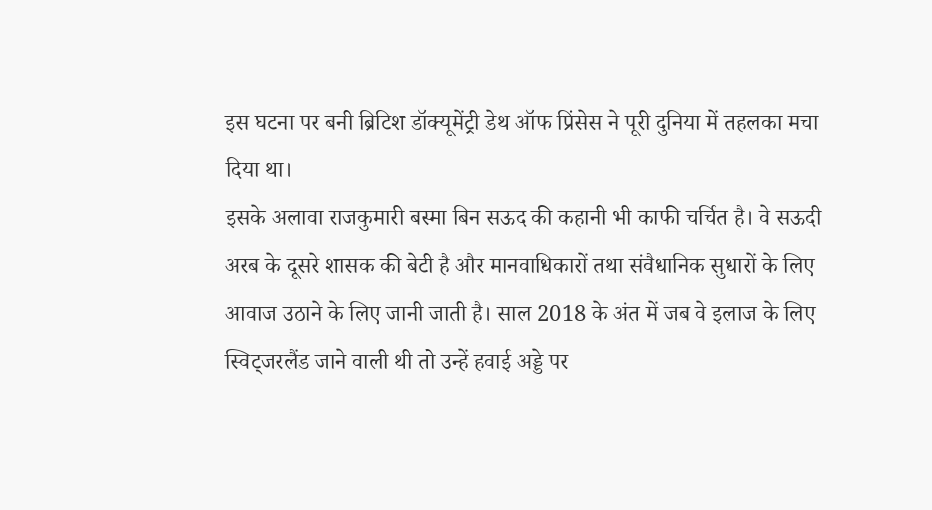इस घटना पर बनी ब्रिटिश डॉक्यूमेंट्री डेथ ऑफ प्रिंसेस ने पूरी दुनिया में तहलका मचा दिया था।
इसके अलावा राजकुमारी बस्मा बिन सऊद की कहानी भी काफी चर्चित है। वे सऊदी अरब के दूसरे शासक की बेटी है और मानवाधिकारों तथा संवैधानिक सुधारों के लिए आवाज उठाने के लिए जानी जाती है। साल 2018 के अंत में जब वे इलाज के लिए स्विट्जरलैंड जाने वाली थी तो उन्हें हवाई अड्डे पर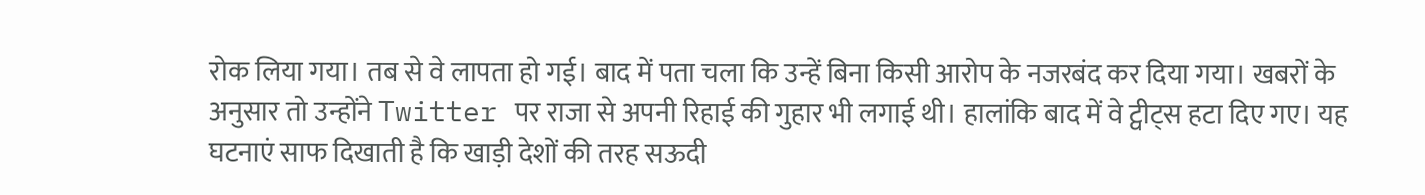रोक लिया गया। तब से वे लापता हो गई। बाद में पता चला कि उन्हें बिना किसी आरोप के नजरबंद कर दिया गया। खबरों के अनुसार तो उन्होंने Twitter पर राजा से अपनी रिहाई की गुहार भी लगाई थी। हालांकि बाद में वे ट्वीट्स हटा दिए गए। यह घटनाएं साफ दिखाती है कि खाड़ी देशों की तरह सऊदी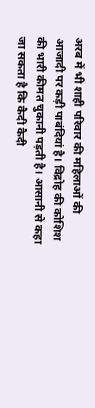अरब में भी शाही परिवार की महिलाओं की आजादी पर कड़ी पाबंदियां है। विद्रोह की कोशिश की भारी कीमत चुकानी पड़ती है। आसानी से कहा जा सकता है कि कैदी कैदी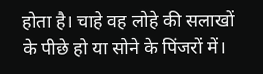होता है। चाहे वह लोहे की सलाखों के पीछे हो या सोने के पिंजरों में।